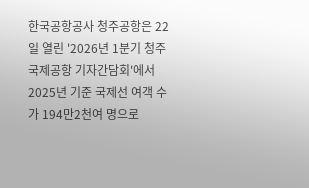한국공항공사 청주공항은 22일 열린 '2026년 1분기 청주국제공항 기자간담회'에서 2025년 기준 국제선 여객 수가 194만2천여 명으로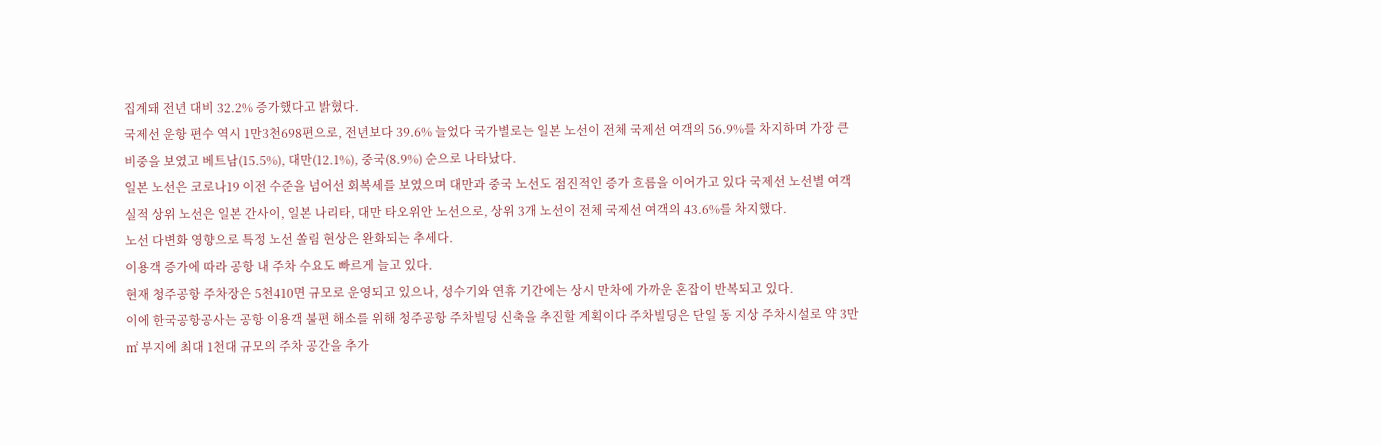집계돼 전년 대비 32.2% 증가했다고 밝혔다.
국제선 운항 편수 역시 1만3천698편으로, 전년보다 39.6% 늘었다 국가별로는 일본 노선이 전체 국제선 여객의 56.9%를 차지하며 가장 큰 비중을 보였고 베트남(15.5%), 대만(12.1%), 중국(8.9%) 순으로 나타났다.
일본 노선은 코로나19 이전 수준을 넘어선 회복세를 보였으며 대만과 중국 노선도 점진적인 증가 흐름을 이어가고 있다 국제선 노선별 여객 실적 상위 노선은 일본 간사이, 일본 나리타, 대만 타오위안 노선으로, 상위 3개 노선이 전체 국제선 여객의 43.6%를 차지했다.
노선 다변화 영향으로 특정 노선 쏠림 현상은 완화되는 추세다.
이용객 증가에 따라 공항 내 주차 수요도 빠르게 늘고 있다.
현재 청주공항 주차장은 5천410면 규모로 운영되고 있으나, 성수기와 연휴 기간에는 상시 만차에 가까운 혼잡이 반복되고 있다.
이에 한국공항공사는 공항 이용객 불편 해소를 위해 청주공항 주차빌딩 신축을 추진할 계획이다 주차빌딩은 단일 동 지상 주차시설로 약 3만㎡ 부지에 최대 1천대 규모의 주차 공간을 추가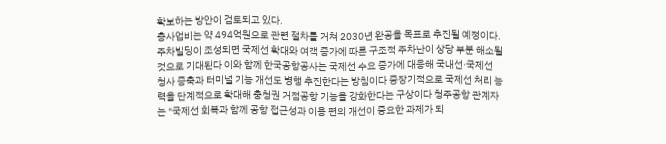확보하는 방안이 검토되고 있다.
총사업비는 약 494억원으로 관련 절차를 거쳐 2030년 완공을 목표로 추진될 예정이다.
주차빌딩이 조성되면 국제선 확대와 여객 증가에 따른 구조적 주차난이 상당 부분 해소될 것으로 기대된다 이와 함께 한국공항공사는 국제선 수요 증가에 대응해 국내선·국제선 청사 증축과 터미널 기능 개선도 병행 추진한다는 방침이다 중장기적으로 국제선 처리 능력을 단계적으로 확대해 충청권 거점공항 기능을 강화한다는 구상이다 청주공항 관계자는 "국제선 회복과 함께 공항 접근성과 이용 편의 개선이 중요한 과제가 되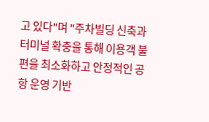고 있다"며 "주차빌딩 신축과 터미널 확충을 통해 이용객 불편을 최소화하고 안정적인 공항 운영 기반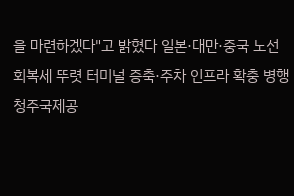을 마련하겠다"고 밝혔다 일본·대만·중국 노선 회복세 뚜렷 터미널 증축·주차 인프라 확충 병행 청주국제공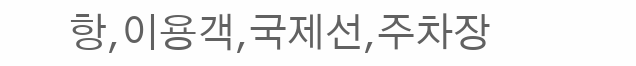항,이용객,국제선,주차장